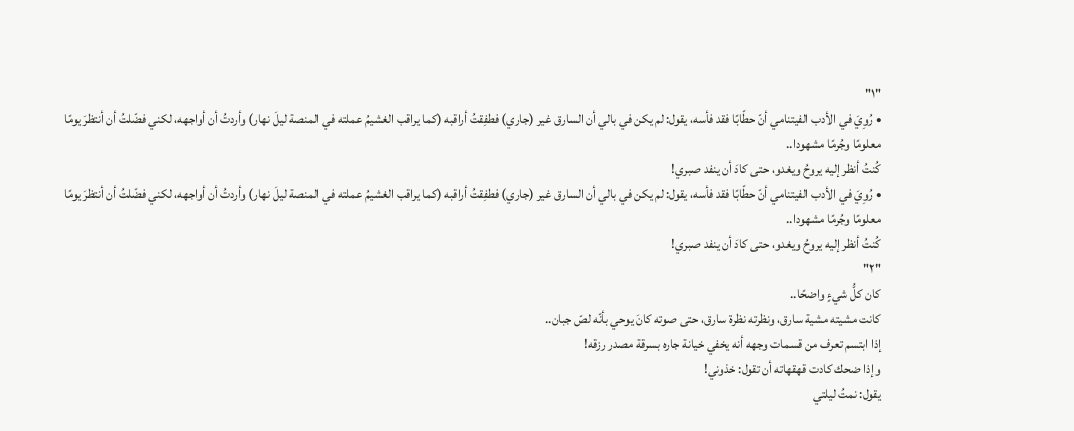"١"
• رُوِيَ في الأدب الفيتنامي أنّ حطّابًا فقد فأسه، يقول: لم يكن في بالي أن السارق غير (جاري) فطفِقتُ أراقبه (كما يراقب الغشيمُ عملته في المنصة ليلَ نهار) وأردتُ أن أواجهه، لكني فضّلتُ أن أنتظرَ يومًا معلومًا وجُرمًا مشهودا..
كُنتُ أنظر إليه يروحُ ويغدو، حتى كادَ أن ينفد صبري!
• رُوِيَ في الأدب الفيتنامي أنّ حطّابًا فقد فأسه، يقول: لم يكن في بالي أن السارق غير (جاري) فطفِقتُ أراقبه (كما يراقب الغشيمُ عملته في المنصة ليلَ نهار) وأردتُ أن أواجهه، لكني فضّلتُ أن أنتظرَ يومًا معلومًا وجُرمًا مشهودا..
كُنتُ أنظر إليه يروحُ ويغدو، حتى كادَ أن ينفد صبري!
"٢"
كان كلُّ شيءٍ واضحًا..
كانت مشيته مشية سارق، ونظرته نظرة سارق، حتى صوته كانَ يوحي بأنّه لصّ جبان..
إذا ابتسم تعرف من قسمات وجهه أنه يخفي خيانة جاره بسرقة مصدر رزقه!
وإذا ضحك كادت قهقهاته أن تقول: خذوني!
يقول: نمتُ ليلتي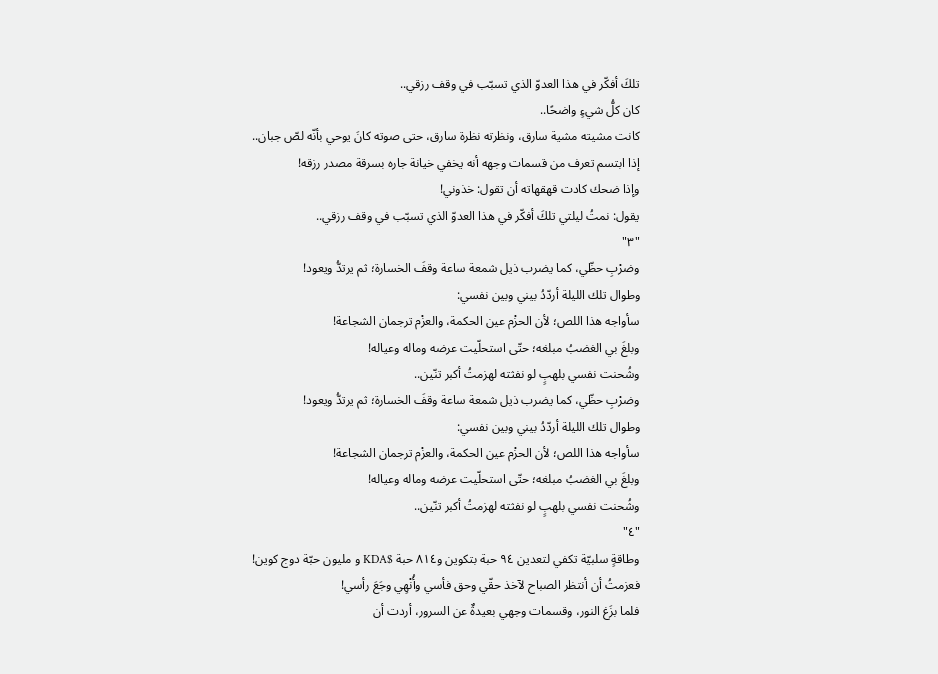تلكَ أفكّر في هذا العدوّ الذي تسبّب في وقف رزقي..
كان كلُّ شيءٍ واضحًا..
كانت مشيته مشية سارق، ونظرته نظرة سارق، حتى صوته كانَ يوحي بأنّه لصّ جبان..
إذا ابتسم تعرف من قسمات وجهه أنه يخفي خيانة جاره بسرقة مصدر رزقه!
وإذا ضحك كادت قهقهاته أن تقول: خذوني!
يقول: نمتُ ليلتي تلكَ أفكّر في هذا العدوّ الذي تسبّب في وقف رزقي..
"٣"
وضرْبِ حظّي، كما يضرب ذيل شمعة ساعة وقفَ الخسارة؛ ثم يرتدُّ ويعود!
وطوال تلك الليلة أردّدُ بيني وبين نفسي:
سأواجه هذا اللص؛ لأن الحزْم عين الحكمة، والعزْم ترجمان الشجاعة!
وبلغَ بي الغضبُ مبلغه؛ حتّى استحلّيت عرضه وماله وعياله!
وشُحنت نفسي بلهبٍ لو نفثته لهزمتُ أكبر تنّين..
وضرْبِ حظّي، كما يضرب ذيل شمعة ساعة وقفَ الخسارة؛ ثم يرتدُّ ويعود!
وطوال تلك الليلة أردّدُ بيني وبين نفسي:
سأواجه هذا اللص؛ لأن الحزْم عين الحكمة، والعزْم ترجمان الشجاعة!
وبلغَ بي الغضبُ مبلغه؛ حتّى استحلّيت عرضه وماله وعياله!
وشُحنت نفسي بلهبٍ لو نفثته لهزمتُ أكبر تنّين..
"٤"
وطاقةٍ سلبيّة تكفي لتعدين ٩٤ حبة بتكوين و٨١٤ حبة $KDA و مليون حبّة دوج كوين!
فعزمتُ أن أنتظر الصباح لآخذ حقّي وحق فأسي وأُنْهِي وجَعَ رأسي!
فلما بزَغ النور، وقسمات وجهي بعيدةٌ عن السرور، أردت أن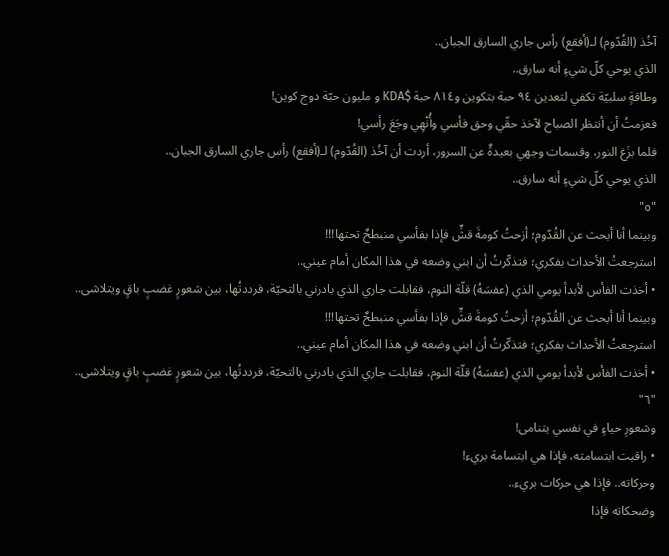آخُذ (القُدّوم) لـ(أفقع) رأس جاري السارق الجبان..
الذي يوحي كلّ شيءٍ أنه سارق..
وطاقةٍ سلبيّة تكفي لتعدين ٩٤ حبة بتكوين و٨١٤ حبة $KDA و مليون حبّة دوج كوين!
فعزمتُ أن أنتظر الصباح لآخذ حقّي وحق فأسي وأُنْهِي وجَعَ رأسي!
فلما بزَغ النور، وقسمات وجهي بعيدةٌ عن السرور، أردت أن آخُذ (القُدّوم) لـ(أفقع) رأس جاري السارق الجبان..
الذي يوحي كلّ شيءٍ أنه سارق..
"٥"
وبينما أنا أبحث عن القُدّوم؛ أزحتُ كومةَ قشٍّ فإذا بفأسي منبطحٌ تحتها!!!
استرجعتُ الأحداث بفكري؛ فتذكّرتُ أن ابني وضعه في هذا المكان أمام عيني..
• أخذت الفأس لأبدأ يومي الذي (عفسَهُ) قلّة النوم، فقابلت جاري الذي بادرني بالتحيّة، فرددتُها، بين شعورٍ غضبٍ باقٍ ويتلاشى..
وبينما أنا أبحث عن القُدّوم؛ أزحتُ كومةَ قشٍّ فإذا بفأسي منبطحٌ تحتها!!!
استرجعتُ الأحداث بفكري؛ فتذكّرتُ أن ابني وضعه في هذا المكان أمام عيني..
• أخذت الفأس لأبدأ يومي الذي (عفسَهُ) قلّة النوم، فقابلت جاري الذي بادرني بالتحيّة، فرددتُها، بين شعورٍ غضبٍ باقٍ ويتلاشى..
"٦"
وشعورِ حياءٍ في نفسي يتنامى!
• راقبت ابتسامته، فإذا هي ابتسامة بريء!
وحركاته.. فإذا هي حركات بريء..
وضحكاته فإذا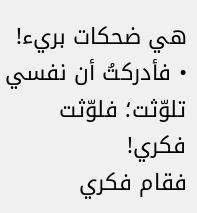هي ضحكات بريء!
• فأدركتُ أن نفسي تلوّثت؛ فلوّثت فكري!
فقام فكري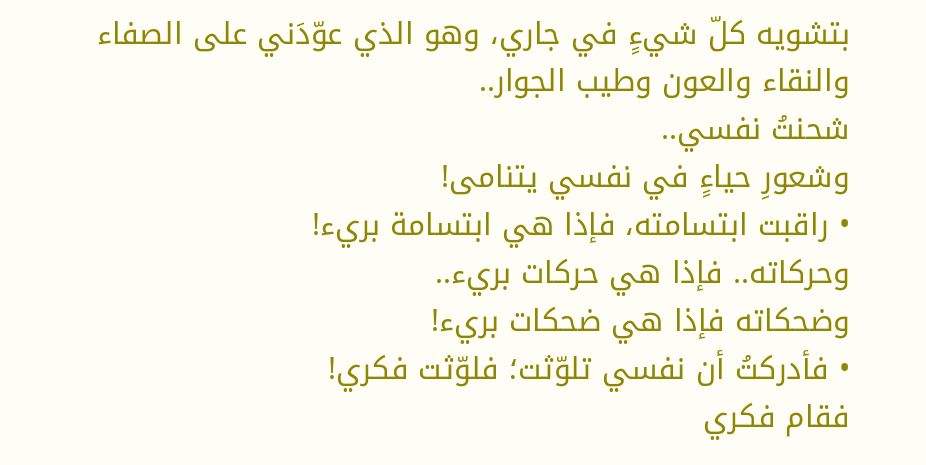بتشويه كلّ شيءٍ في جاري، وهو الذي عوّدَني على الصفاء والنقاء والعون وطيب الجوار..
شحنتُ نفسي..
وشعورِ حياءٍ في نفسي يتنامى!
• راقبت ابتسامته، فإذا هي ابتسامة بريء!
وحركاته.. فإذا هي حركات بريء..
وضحكاته فإذا هي ضحكات بريء!
• فأدركتُ أن نفسي تلوّثت؛ فلوّثت فكري!
فقام فكري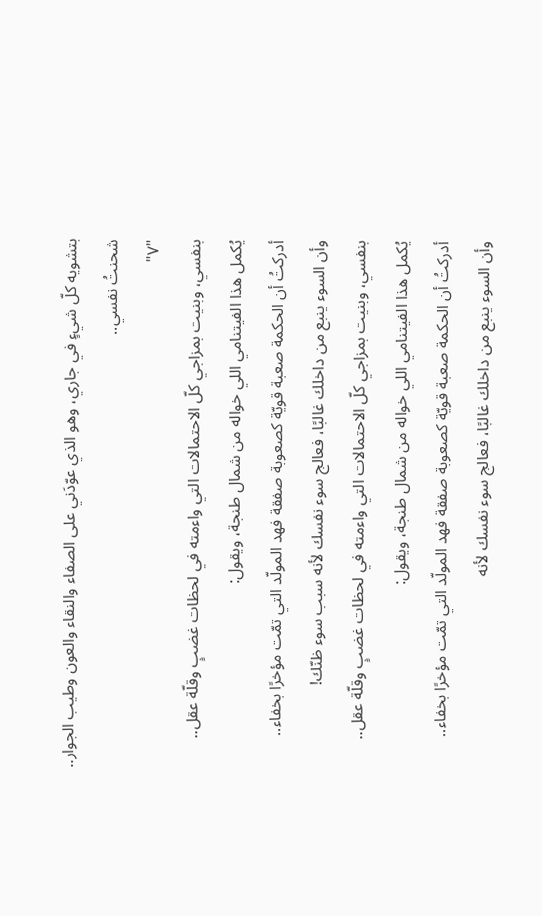بتشويه كلّ شيءٍ في جاري، وهو الذي عوّدَني على الصفاء والنقاء والعون وطيب الجوار..
شحنتُ نفسي..
"٧"
بنفسي، وبنيت بمزاجي كلّ الاحتمالات التي واءمته في لحظات غضبٍ وقلّة عقل..
يُكمل هذا الفيتنامي اللي خواله من شمال طنجة، ويقول:
أدركتُ أن الحكمة صعبة قويّة كصعوبة صفقة فهد المولّد التي تمّت مؤخرًا بخفاء..
وأن السوء ينبع من داخلك غالبًا، فعالج سوء نفسك لأنه سبب سوء ظنّك!
بنفسي، وبنيت بمزاجي كلّ الاحتمالات التي واءمته في لحظات غضبٍ وقلّة عقل..
يُكمل هذا الفيتنامي اللي خواله من شمال طنجة، ويقول:
أدركتُ أن الحكمة صعبة قويّة كصعوبة صفقة فهد المولّد التي تمّت مؤخرًا بخفاء..
وأن السوء ينبع من داخلك غالبًا، فعالج سوء نفسك لأنه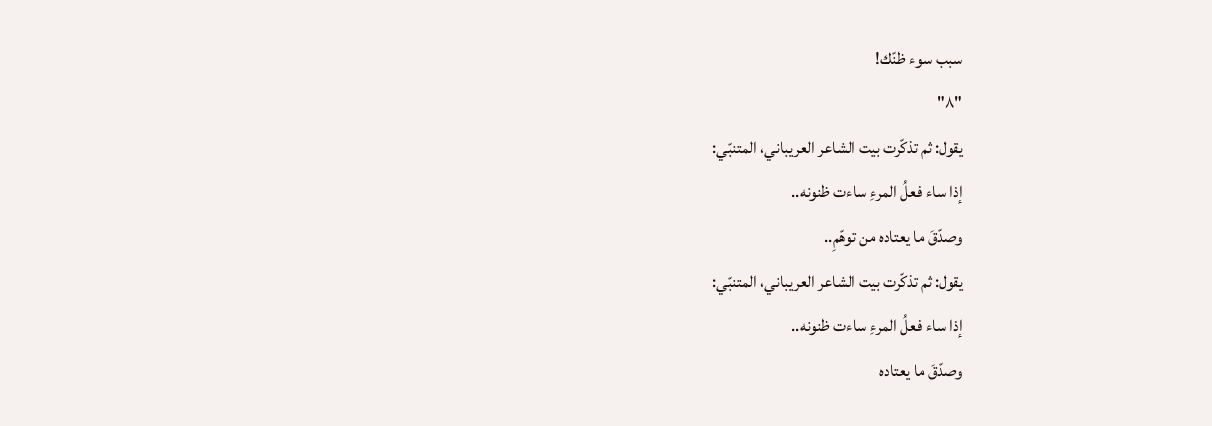سبب سوء ظنّك!
"٨"
يقول: ثم تذكّرت بيت الشاعر العريباني، المتنبّي:
إذا ساء فعلُ المرءِ ساءت ظنونه..
وصدّقَ ما يعتاده من توهّمِ..
يقول: ثم تذكّرت بيت الشاعر العريباني، المتنبّي:
إذا ساء فعلُ المرءِ ساءت ظنونه..
وصدّقَ ما يعتاده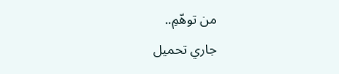من توهّمِ..
جاري تحميل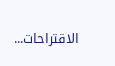الاقتراحات...